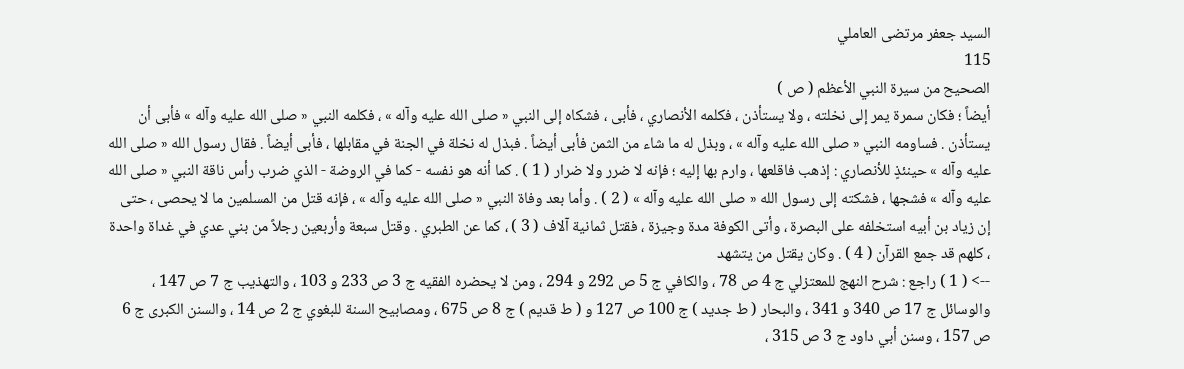السيد جعفر مرتضى العاملي
115
الصحيح من سيرة النبي الأعظم ( ص )
أيضاً ؛ فكان سمرة يمر إلى نخلته ، ولا يستأذن ، فكلمه الأنصاري ، فأبى ، فشكاه إلى النبي « صلى الله عليه وآله » ، فكلمه النبي « صلى الله عليه وآله » فأبى أن يستأذن . فساومه النبي « صلى الله عليه وآله » ، وبذل له ما شاء من الثمن فأبى أيضاً . فبذل له نخلة في الجنة في مقابلها ، فأبى أيضاً . فقال رسول الله « صلى الله عليه وآله » حينئذٍ للأنصاري : إذهب فاقلعها ، وارم بها إليه ؛ فإنه لا ضرر ولا ضرار ( 1 ) . كما أنه هو نفسه - كما في الروضة - الذي ضرب رأس ناقة النبي « صلى الله عليه وآله » فشجها ، فشكته إلى رسول الله « صلى الله عليه وآله » ( 2 ) . وأما بعد وفاة النبي « صلى الله عليه وآله » ، فإنه قتل من المسلمين ما لا يحصى ، حتى إن زياد بن أبيه استخلفه على البصرة ، وأتى الكوفة مدة وجيزة ، فقتل ثمانية آلاف ( 3 ) ، كما عن الطبري . وقتل سبعة وأربعين رجلاً من بني عدي في غداة واحدة ، كلهم قد جمع القرآن ( 4 ) . وكان يقتل من يتشهد
--> ( 1 ) راجع : شرح النهج للمعتزلي ج 4 ص 78 ، والكافي ج 5 ص 292 و 294 ، ومن لا يحضره الفقيه ج 3 ص 233 و 103 ، والتهذيب ج 7 ص 147 ، والوسائل ج 17 ص 340 و 341 ، والبحار ( ط جديد ) ج 100 ص 127 و ( ط قديم ) ج 8 ص 675 ، ومصابيح السنة للبغوي ج 2 ص 14 ، والسنن الكبرى ج 6 ص 157 ، وسنن أبي داود ج 3 ص 315 ،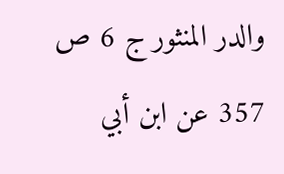والدر المنثور ج 6 ص 357 عن ابن أبي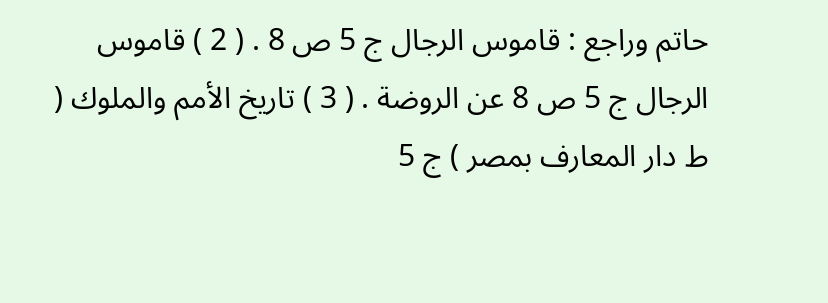حاتم وراجع : قاموس الرجال ج 5 ص 8 . ( 2 ) قاموس الرجال ج 5 ص 8 عن الروضة . ( 3 ) تاريخ الأمم والملوك ( ط دار المعارف بمصر ) ج 5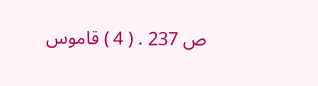ص 237 . ( 4 ) قاموس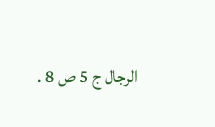الرجال ج 5 ص 8 .